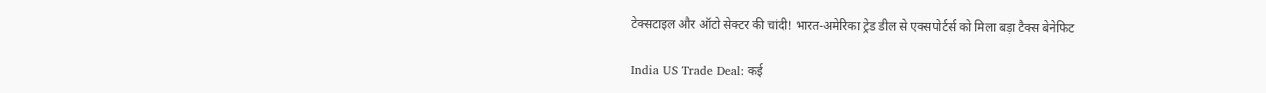टेक्सटाइल और ऑटो सेक्टर की चांदी! भारत-अमेरिका ट्रेड डील से एक्सपोर्टर्स को मिला बड़ा टैक्स बेनेफिट

India US Trade Deal: कई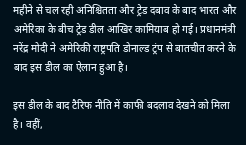महीने से चल रही अनिश्चितता और ट्रेड दबाव के बाद भारत और अमेरिका के बीच ट्रेड डील आखिर कामियाब हो गई। प्रधानमंत्री नरेंद्र मोदी ने अमेरिकी राष्ट्रपति डोनाल्ड ट्रंप से बातचीत करने के बाद इस डील का ऐलान हुआ है।

इस डील के बाद टैरिफ नीति में काफी बदलाव देखने को मिला है। वहीं,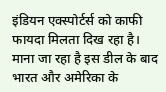इंडियन एक्स्पोर्टर्स को काफी फायदा मिलता दिख रहा है। माना जा रहा है इस डील के बाद भारत और अमेरिका के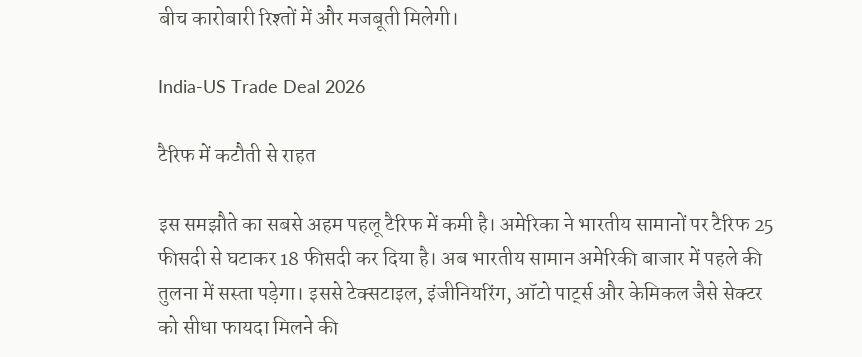बीच कारोबारी रिश्तों में और मजबूती मिलेगी।

India-US Trade Deal 2026

टैरिफ में कटौती से राहत

इस समझौते का सबसे अहम पहलू टैरिफ में कमी है। अमेरिका ने भारतीय सामानों पर टैरिफ 25 फीसदी से घटाकर 18 फीसदी कर दिया है। अब भारतीय सामान अमेरिकी बाजार में पहले की तुलना में सस्ता पड़ेगा। इससे टेक्सटाइल, इंजीनियरिंग, ऑटो पार्ट्स और केमिकल जैसे सेक्टर को सीधा फायदा मिलने की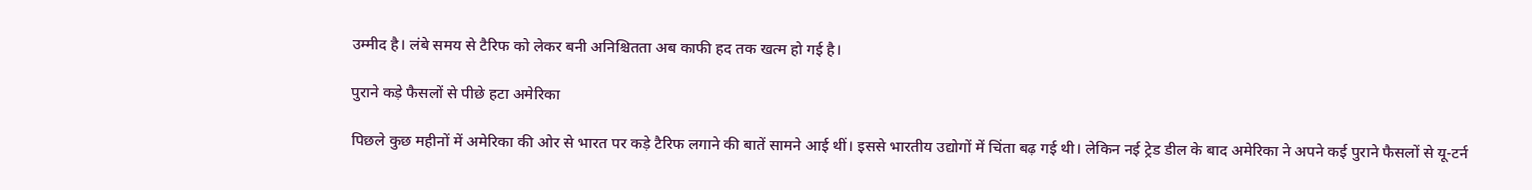उम्मीद है। लंबे समय से टैरिफ को लेकर बनी अनिश्चितता अब काफी हद तक खत्म हो गई है।

पुराने कड़े फैसलों से पीछे हटा अमेरिका

पिछले कुछ महीनों में अमेरिका की ओर से भारत पर कड़े टैरिफ लगाने की बातें सामने आई थीं। इससे भारतीय उद्योगों में चिंता बढ़ गई थी। लेकिन नई ट्रेड डील के बाद अमेरिका ने अपने कई पुराने फैसलों से यू-टर्न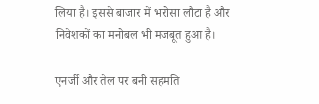लिया है। इससे बाजार में भरोसा लौटा है और निवेशकों का मनोबल भी मजबूत हुआ है।

एनर्जी और तेल पर बनी सहमति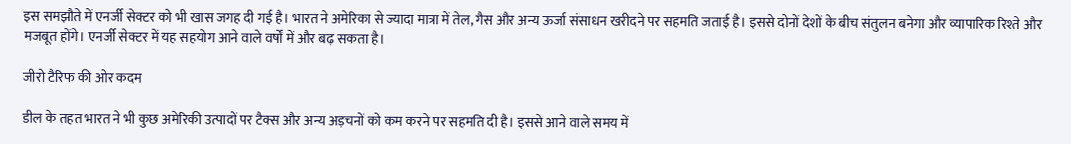इस समझौते में एनर्जी सेक्टर को भी खास जगह दी गई है। भारत ने अमेरिका से ज्यादा मात्रा में तेल, गैस और अन्य ऊर्जा संसाधन खरीदने पर सहमति जताई है। इससे दोनों देशों के बीच संतुलन बनेगा और व्यापारिक रिश्ते और मजबूत होंगे। एनर्जी सेक्टर में यह सहयोग आने वाले वर्षों में और बढ़ सकता है।

जीरो टैरिफ की ओर कदम

डील के तहत भारत ने भी कुछ अमेरिकी उत्पादों पर टैक्स और अन्य अड़चनों को कम करने पर सहमति दी है। इससे आने वाले समय में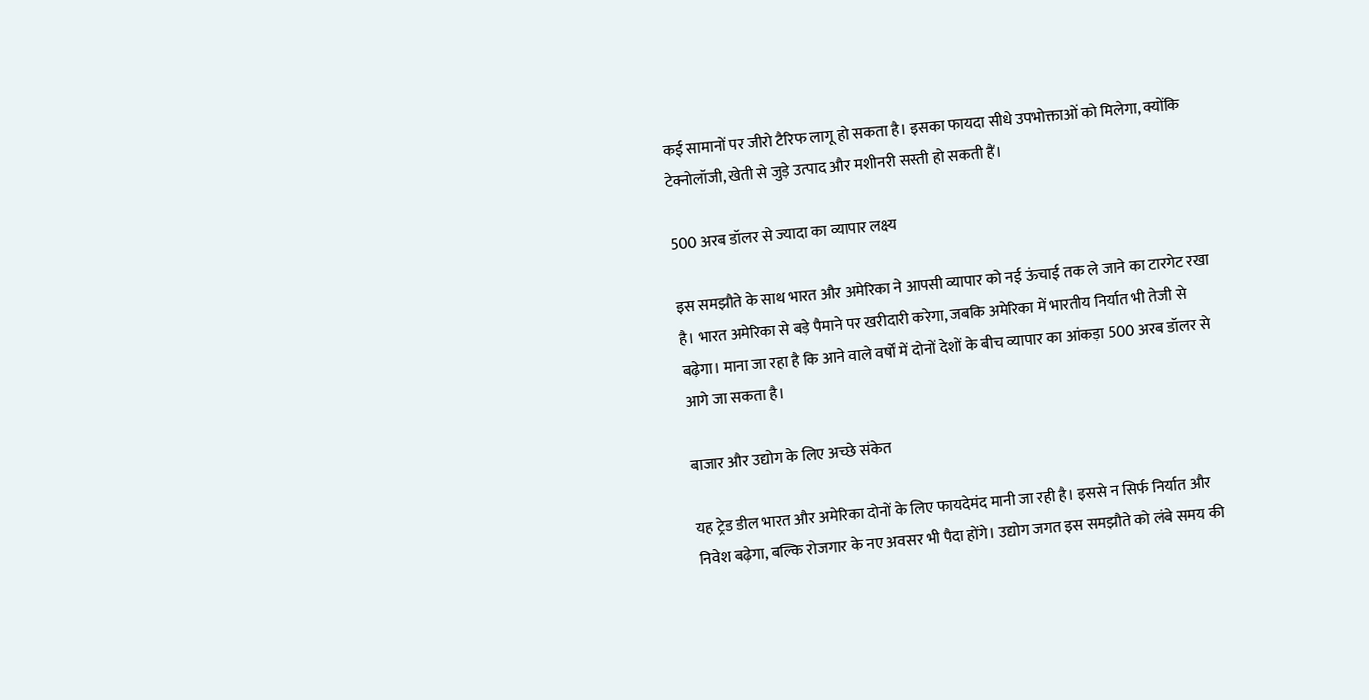कई सामानों पर जीरो टैरिफ लागू हो सकता है। इसका फायदा सीधे उपभोक्ताओं को मिलेगा, क्योंकि टेक्नोलॉजी, खेती से जुड़े उत्पाद और मशीनरी सस्ती हो सकती हैं।

500 अरब डॉलर से ज्यादा का व्यापार लक्ष्य

इस समझौते के साथ भारत और अमेरिका ने आपसी व्यापार को नई ऊंचाई तक ले जाने का टारगेट रखा है। भारत अमेरिका से बड़े पैमाने पर खरीदारी करेगा, जबकि अमेरिका में भारतीय निर्यात भी तेजी से बढ़ेगा। माना जा रहा है कि आने वाले वर्षों में दोनों देशों के बीच व्यापार का आंकड़ा 500 अरब डॉलर से आगे जा सकता है।

बाजार और उद्योग के लिए अच्छे संकेत

यह ट्रेड डील भारत और अमेरिका दोनों के लिए फायदेमंद मानी जा रही है। इससे न सिर्फ निर्यात और निवेश बढ़ेगा, बल्कि रोजगार के नए अवसर भी पैदा होंगे। उद्योग जगत इस समझौते को लंबे समय की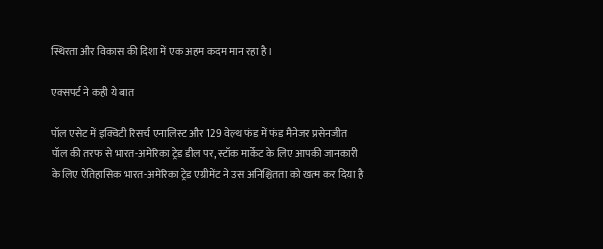स्थिरता और विकास की दिशा में एक अहम कदम मान रहा है।

एक्सपर्ट ने कही ये बात

पॉल एसेट में इक्विटी रिसर्च एनालिस्ट और 129 वेल्थ फंड में फंड मैनेजर प्रसेनजीत पॉल की तरफ से भारत-अमेरिका ट्रेड डील पर, स्टॉक मार्केट के लिए आपकी जानकारी के लिए ऐतिहासिक भारत-अमेरिका ट्रेड एग्रीमेंट ने उस अनिश्चितता को खत्म कर दिया है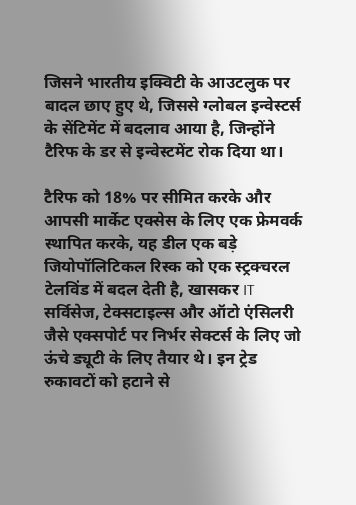जिसने भारतीय इक्विटी के आउटलुक पर बादल छाए हुए थे, जिससे ग्लोबल इन्वेस्टर्स के सेंटिमेंट में बदलाव आया है, जिन्होंने टैरिफ के डर से इन्वेस्टमेंट रोक दिया था।

टैरिफ को 18% पर सीमित करके और आपसी मार्केट एक्सेस के लिए एक फ्रेमवर्क स्थापित करके, यह डील एक बड़े जियोपॉलिटिकल रिस्क को एक स्ट्रक्चरल टेलविंड में बदल देती है, खासकर IT सर्विसेज, टेक्सटाइल्स और ऑटो एंसिलरी जैसे एक्सपोर्ट पर निर्भर सेक्टर्स के लिए जो ऊंचे ड्यूटी के लिए तैयार थे। इन ट्रेड रुकावटों को हटाने से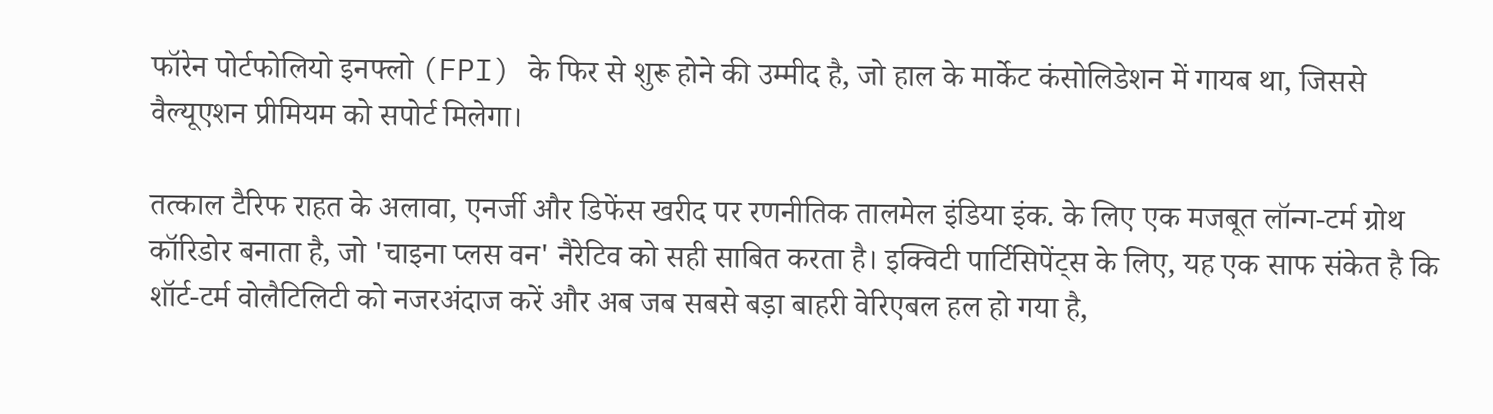फॉरेन पोर्टफोलियो इनफ्लो (FPI) के फिर से शुरू होने की उम्मीद है, जो हाल के मार्केट कंसोलिडेशन में गायब था, जिससे वैल्यूएशन प्रीमियम को सपोर्ट मिलेगा।

तत्काल टैरिफ राहत के अलावा, एनर्जी और डिफेंस खरीद पर रणनीतिक तालमेल इंडिया इंक. के लिए एक मजबूत लॉन्ग-टर्म ग्रोथ कॉरिडोर बनाता है, जो 'चाइना प्लस वन' नैरेटिव को सही साबित करता है। इक्विटी पार्टिसिपेंट्स के लिए, यह एक साफ संकेत है कि शॉर्ट-टर्म वोलैटिलिटी को नजरअंदाज करें और अब जब सबसे बड़ा बाहरी वेरिएबल हल हो गया है,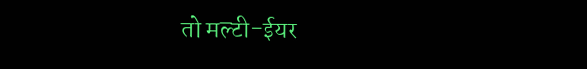तो मल्टी-ईयर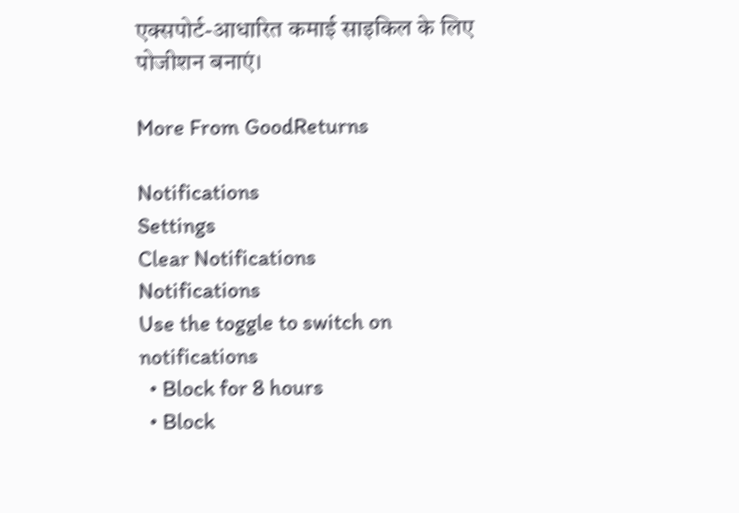एक्सपोर्ट-आधारित कमाई साइकिल के लिए पोजीशन बनाएं।

More From GoodReturns

Notifications
Settings
Clear Notifications
Notifications
Use the toggle to switch on notifications
  • Block for 8 hours
  • Block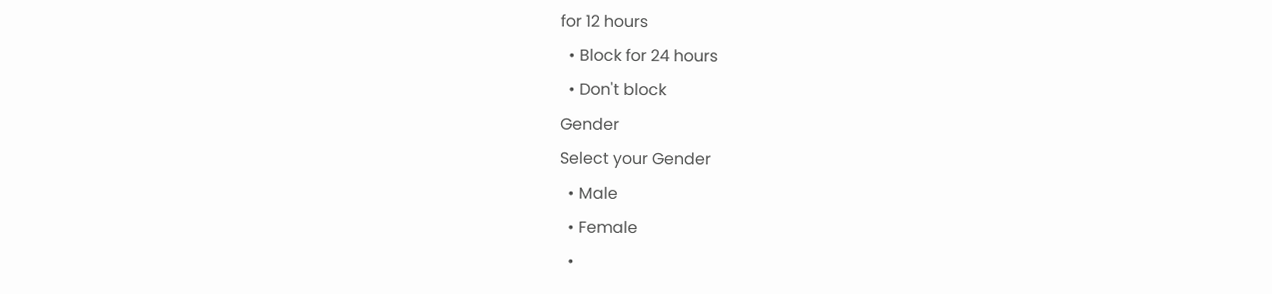for 12 hours
  • Block for 24 hours
  • Don't block
Gender
Select your Gender
  • Male
  • Female
  •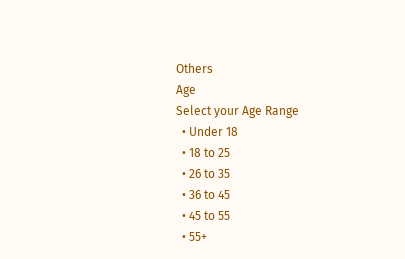Others
Age
Select your Age Range
  • Under 18
  • 18 to 25
  • 26 to 35
  • 36 to 45
  • 45 to 55
  • 55+